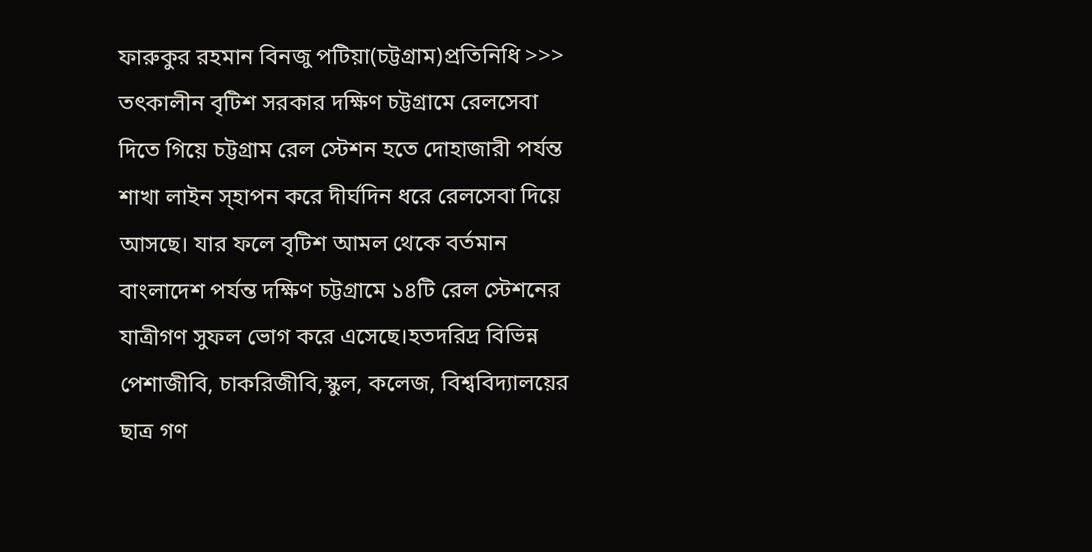ফারুকুর রহমান বিনজু পটিয়া(চট্টগ্রাম)প্রতিনিধি >>> তৎকালীন বৃটিশ সরকার দক্ষিণ চট্টগ্রামে রেলসেবা দিতে গিয়ে চট্টগ্রাম রেল স্টেশন হতে দোহাজারী পর্যন্ত শাখা লাইন স্হাপন করে দীর্ঘদিন ধরে রেলসেবা দিয়ে আসছে। যার ফলে বৃটিশ আমল থেকে বর্তমান বাংলাদেশ পর্যন্ত দক্ষিণ চট্টগ্রামে ১৪টি রেল স্টেশনের যাত্রীগণ সুফল ভোগ করে এসেছে।হতদরিদ্র বিভিন্ন পেশাজীবি, চাকরিজীবি,স্কুল, কলেজ, বিশ্ববিদ্যালয়ের ছাত্র গণ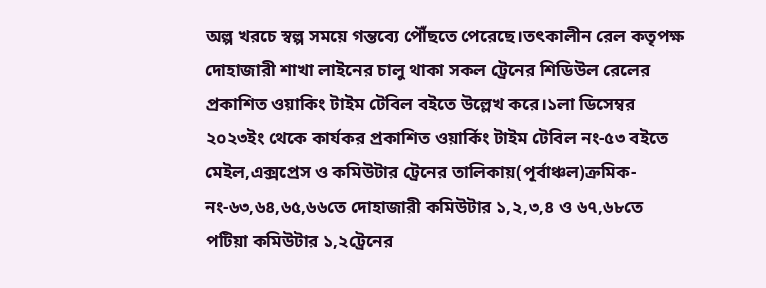অল্প খরচে স্বল্প সময়ে গন্তব্যে পৌঁছতে পেরেছে।তৎকালীন রেল কতৃপক্ষ দোহাজারী শাখা লাইনের চালু থাকা সকল ট্রেনের শিডিউল রেলের প্রকাশিত ওয়াকিং টাইম টেবিল বইতে উল্লেখ করে।১লা ডিসেম্বর ২০২৩ইং থেকে কার্যকর প্রকাশিত ওয়ার্কিং টাইম টেবিল নং-৫৩ বইতে মেইল,এক্সপ্রেস ও কমিউটার ট্রেনের তালিকায়(পূর্বাঞ্চল)ক্রমিক-নং-৬৩,৬৪,৬৫,৬৬তে দোহাজারী কমিউটার ১,২,৩,৪ ও ৬৭,৬৮তে পটিয়া কমিউটার ১,২ট্রেনের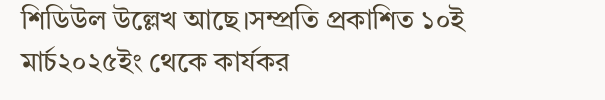শিডিউল উল্লেখ আছে।সম্প্রতি প্রকাশিত ১০ই মার্চ২০২৫ইং থেকে কার্যকর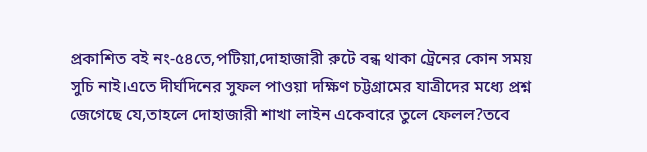প্রকাশিত বই নং-৫৪তে,পটিয়া,দোহাজারী রুটে বন্ধ থাকা ট্রেনের কোন সময় সুচি নাই।এতে দীর্ঘদিনের সুফল পাওয়া দক্ষিণ চট্টগ্রামের যাত্রীদের মধ্যে প্রশ্ন জেগেছে যে,তাহলে দোহাজারী শাখা লাইন একেবারে তুলে ফেলল?তবে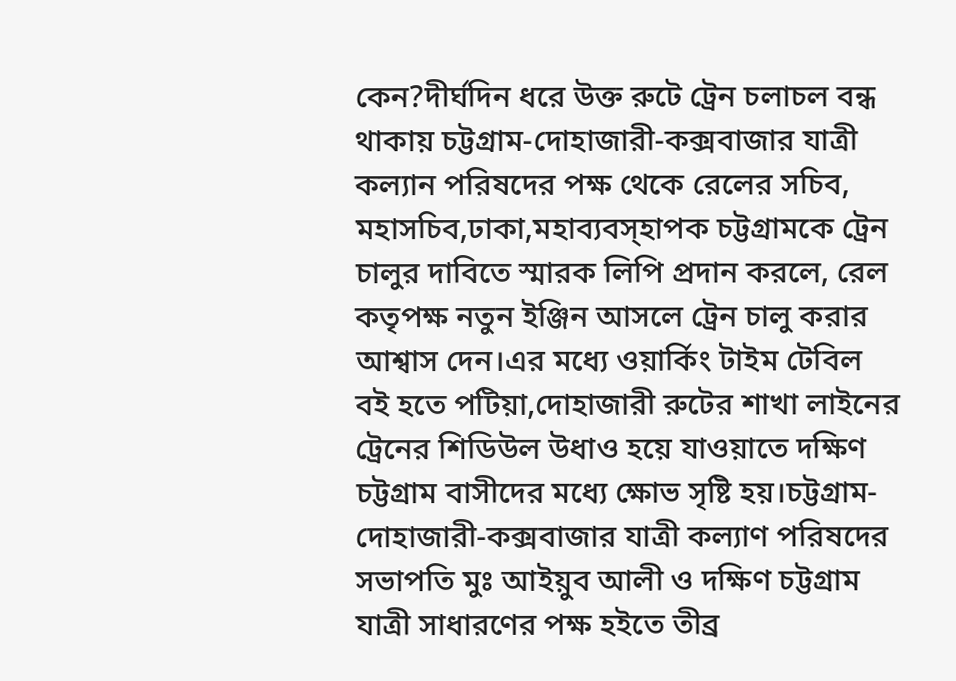কেন?দীর্ঘদিন ধরে উক্ত রুটে ট্রেন চলাচল বন্ধ থাকায় চট্টগ্রাম-দোহাজারী-কক্সবাজার যাত্রী কল্যান পরিষদের পক্ষ থেকে রেলের সচিব, মহাসচিব,ঢাকা,মহাব্যবস্হাপক চট্টগ্রামকে ট্রেন চালুর দাবিতে স্মারক লিপি প্রদান করলে, রেল কতৃপক্ষ নতুন ইঞ্জিন আসলে ট্রেন চালু করার আশ্বাস দেন।এর মধ্যে ওয়ার্কিং টাইম টেবিল বই হতে পটিয়া,দোহাজারী রুটের শাখা লাইনের ট্রেনের শিডিউল উধাও হয়ে যাওয়াতে দক্ষিণ চট্টগ্রাম বাসীদের মধ্যে ক্ষোভ সৃষ্টি হয়।চট্টগ্রাম-দোহাজারী-কক্সবাজার যাত্রী কল্যাণ পরিষদের সভাপতি মুঃ আইয়ুব আলী ও দক্ষিণ চট্টগ্রাম যাত্রী সাধারণের পক্ষ হইতে তীব্র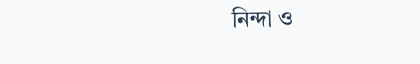নিন্দা ও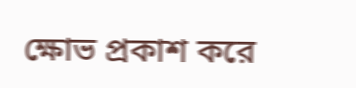ক্ষোভ প্রকাশ করে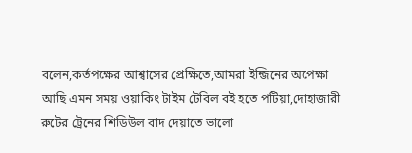বলেন,কর্তপক্ষের আশ্বাসের প্রেক্ষিতে,আমরা ইন্জিনের অপেক্ষা আছি এমন সময় ওয়াকিং টাইম টেবিল বই হতে পটিয়া,দোহাজারী রুটের ট্রেনের শিডিউল বাদ দেয়াতে ভালো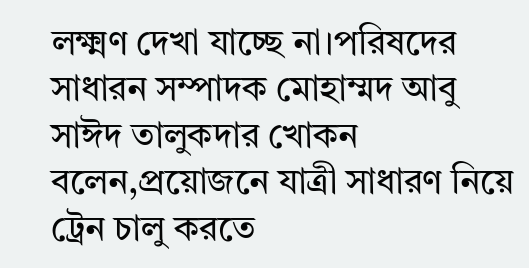লক্ষ্মণ দেখা যাচ্ছে না।পরিষদের সাধারন সম্পাদক মোহাম্মদ আবু সাঈদ তালুকদার খোকন বলেন,প্রয়োজনে যাত্রী সাধারণ নিয়ে ট্রেন চালু করতে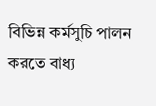বিভিন্ন কর্মসুচি পালন করতে বাধ্য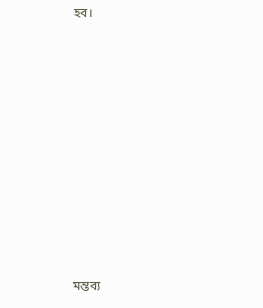হব।











মন্তব্য